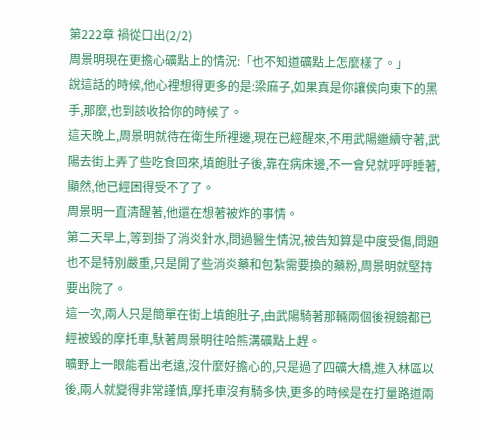第222章 禍從口出(2/2)
周景明現在更擔心礦點上的情況:「也不知道礦點上怎麼樣了。」
說這話的時候,他心裡想得更多的是:梁麻子,如果真是你讓侯向東下的黑手,那麼,也到該收拾你的時候了。
這天晚上,周景明就待在衛生所裡邊,現在已經醒來,不用武陽繼續守著,武陽去街上弄了些吃食回來,填飽肚子後,靠在病床邊,不一會兒就呼呼睡著,顯然,他已經困得受不了了。
周景明一直清醒著,他還在想著被炸的事情。
第二天早上,等到掛了消炎針水,問過醫生情況,被告知算是中度受傷,問題也不是特別嚴重,只是開了些消炎藥和包紮需要換的藥粉,周景明就堅持要出院了。
這一次,兩人只是簡單在街上填飽肚子,由武陽騎著那輛兩個後視鏡都已經被毀的摩托車,馱著周景明往哈熊溝礦點上趕。
曠野上一眼能看出老遠,沒什麼好擔心的,只是過了四礦大橋,進入林區以後,兩人就變得非常謹慎,摩托車沒有騎多快,更多的時候是在打量路道兩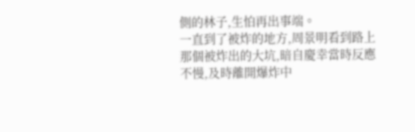側的林子,生怕再出事端。
一直到了被炸的地方,周景明看到路上那個被炸出的大坑,暗自慶幸當時反應不慢,及時離開爆炸中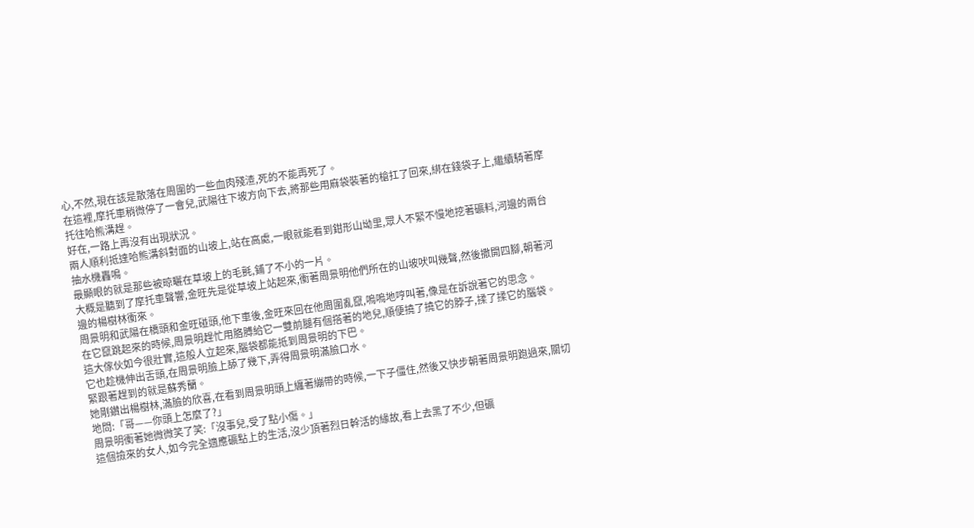心,不然,現在該是散落在周圍的一些血肉殘渣,死的不能再死了。
在這裡,摩托車稍微停了一會兒,武陽往下坡方向下去,將那些用麻袋裝著的槍扛了回來,綁在錢袋子上,繼續騎著摩托往哈熊溝趕。
好在,一路上再沒有出現狀況。
兩人順利抵達哈熊溝斜對面的山坡上,站在高處,一眼就能看到鉗形山坳里,眾人不緊不慢地挖著礦料,河邊的兩台抽水機轟鳴。
最顯眼的就是那些被晾曬在草坡上的毛氈,鋪了不小的一片。
大概是聽到了摩托車聲響,金旺先是從草坡上站起來,衝著周景明他們所在的山坡吠叫幾聲,然後撒開四腳,朝著河邊的楊樹林衝來。
周景明和武陽在橋頭和金旺碰頭,他下車後,金旺來回在他周圍亂竄,嗚嗚地哼叫著,像是在訴說著它的思念。
在它竄跳起來的時候,周景明趕忙用胳膊給它一雙前腿有個搭著的地兒,順便撓了撓它的脖子,揉了揉它的腦袋。
這大傢伙如今很壯實,這般人立起來,腦袋都能抵到周景明的下巴。
它也趁機伸出舌頭,在周景明臉上舔了幾下,弄得周景明滿臉口水。
緊跟著趕到的就是蘇秀蘭。
她剛鑽出楊樹林,滿臉的欣喜,在看到周景明頭上纏著繃帶的時候,一下子僵住,然後又快步朝著周景明跑過來,關切地問:「哥——你頭上怎麼了?」
周景明衝著她微微笑了笑:「沒事兒,受了點小傷。」
這個撿來的女人,如今完全適應礦點上的生活,沒少頂著烈日幹活的緣故,看上去黑了不少,但礦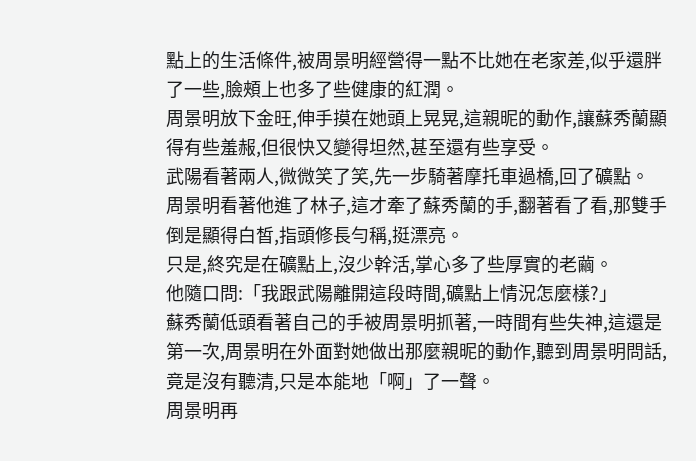點上的生活條件,被周景明經營得一點不比她在老家差,似乎還胖了一些,臉頰上也多了些健康的紅潤。
周景明放下金旺,伸手摸在她頭上晃晃,這親昵的動作,讓蘇秀蘭顯得有些羞赧,但很快又變得坦然,甚至還有些享受。
武陽看著兩人,微微笑了笑,先一步騎著摩托車過橋,回了礦點。
周景明看著他進了林子,這才牽了蘇秀蘭的手,翻著看了看,那雙手倒是顯得白皙,指頭修長勻稱,挺漂亮。
只是,終究是在礦點上,沒少幹活,掌心多了些厚實的老繭。
他隨口問:「我跟武陽離開這段時間,礦點上情況怎麼樣?」
蘇秀蘭低頭看著自己的手被周景明抓著,一時間有些失神,這還是第一次,周景明在外面對她做出那麼親昵的動作,聽到周景明問話,竟是沒有聽清,只是本能地「啊」了一聲。
周景明再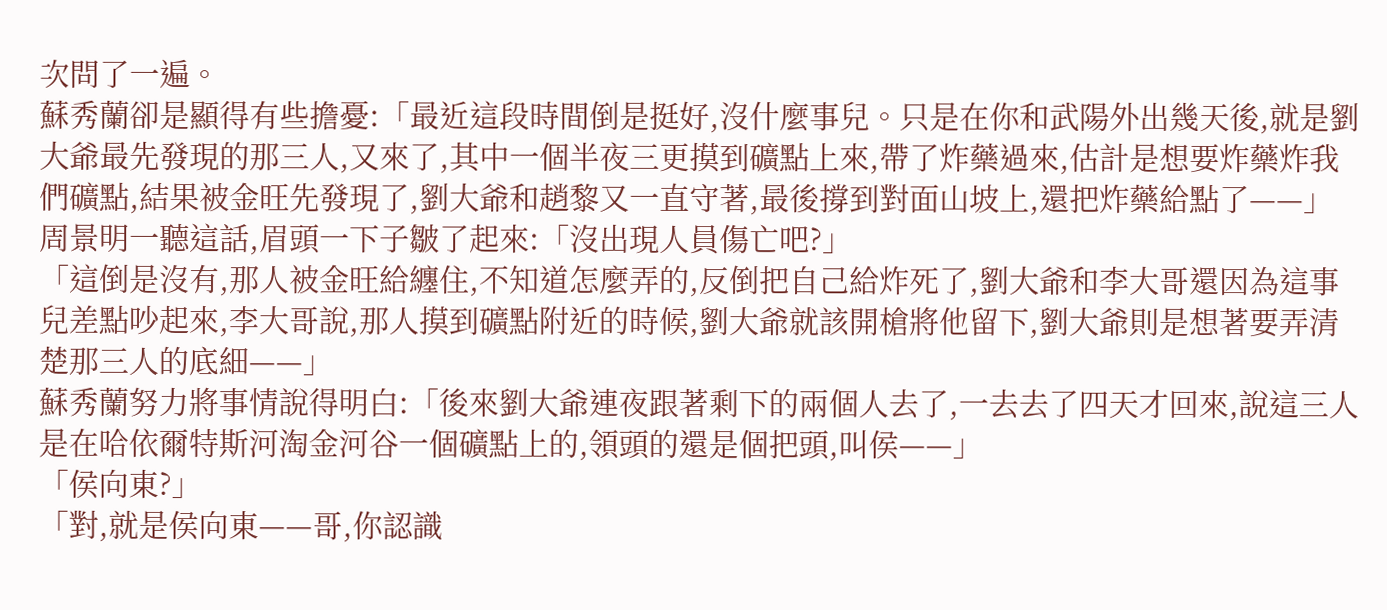次問了一遍。
蘇秀蘭卻是顯得有些擔憂:「最近這段時間倒是挺好,沒什麼事兒。只是在你和武陽外出幾天後,就是劉大爺最先發現的那三人,又來了,其中一個半夜三更摸到礦點上來,帶了炸藥過來,估計是想要炸藥炸我們礦點,結果被金旺先發現了,劉大爺和趙黎又一直守著,最後撐到對面山坡上,還把炸藥給點了——」
周景明一聽這話,眉頭一下子皺了起來:「沒出現人員傷亡吧?」
「這倒是沒有,那人被金旺給纏住,不知道怎麼弄的,反倒把自己給炸死了,劉大爺和李大哥還因為這事兒差點吵起來,李大哥說,那人摸到礦點附近的時候,劉大爺就該開槍將他留下,劉大爺則是想著要弄清楚那三人的底細——」
蘇秀蘭努力將事情說得明白:「後來劉大爺連夜跟著剩下的兩個人去了,一去去了四天才回來,說這三人是在哈依爾特斯河淘金河谷一個礦點上的,領頭的還是個把頭,叫侯——」
「侯向東?」
「對,就是侯向東——哥,你認識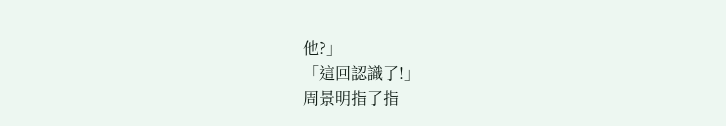他?」
「這回認識了!」
周景明指了指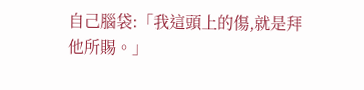自己腦袋:「我這頭上的傷,就是拜他所賜。」